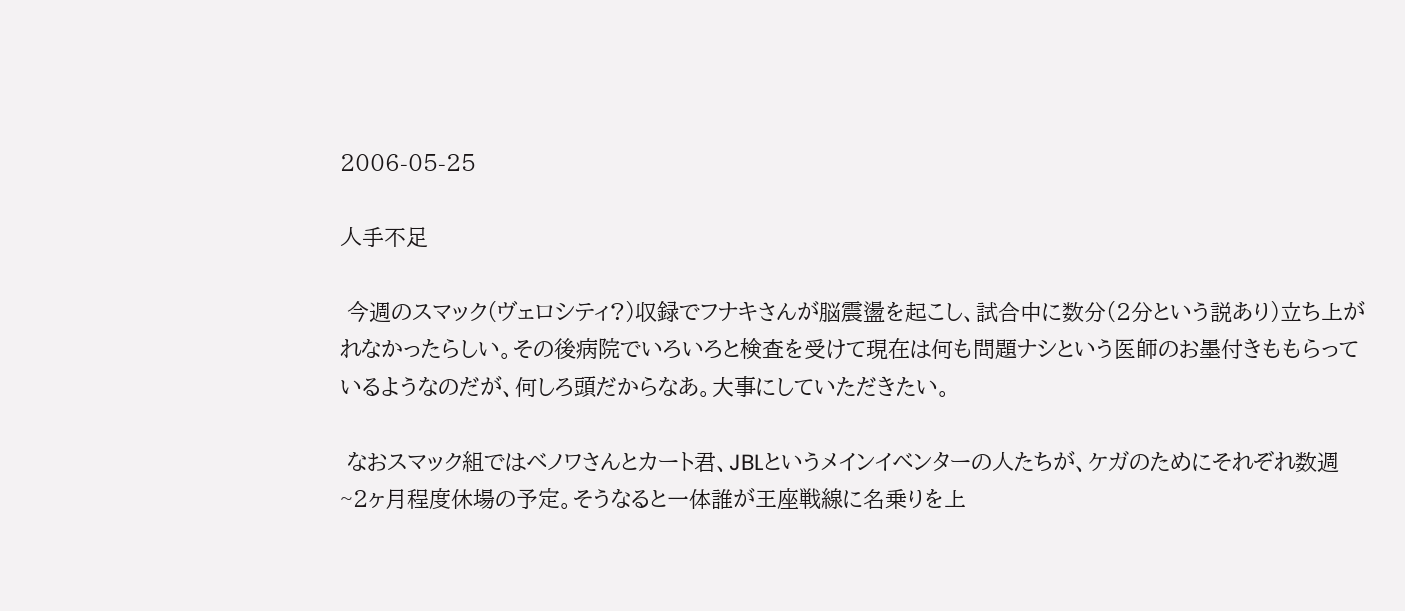2006-05-25

人手不足

 今週のスマック(ヴェロシティ?)収録でフナキさんが脳震盪を起こし、試合中に数分(2分という説あり)立ち上がれなかったらしい。その後病院でいろいろと検査を受けて現在は何も問題ナシという医師のお墨付きももらっているようなのだが、何しろ頭だからなあ。大事にしていただきたい。

 なおスマック組ではベノワさんとカート君、JBLというメインイベンターの人たちが、ケガのためにそれぞれ数週~2ヶ月程度休場の予定。そうなると一体誰が王座戦線に名乗りを上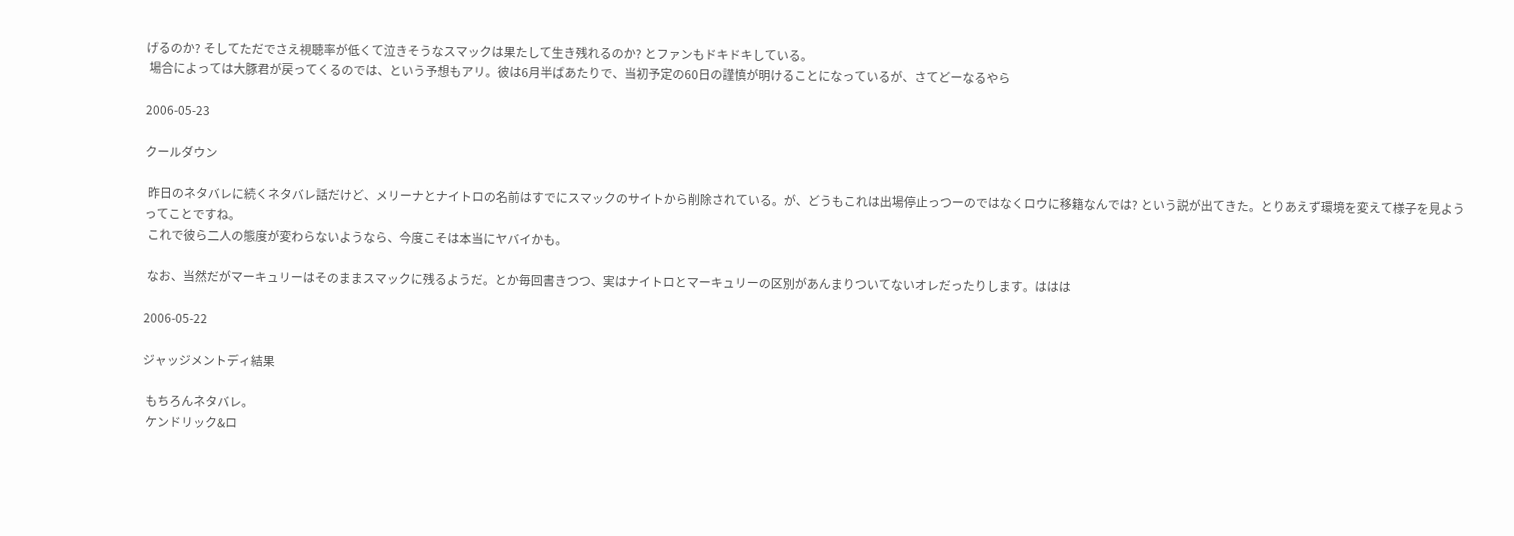げるのか? そしてただでさえ視聴率が低くて泣きそうなスマックは果たして生き残れるのか? とファンもドキドキしている。
 場合によっては大豚君が戻ってくるのでは、という予想もアリ。彼は6月半ばあたりで、当初予定の60日の謹慎が明けることになっているが、さてどーなるやら

2006-05-23

クールダウン

 昨日のネタバレに続くネタバレ話だけど、メリーナとナイトロの名前はすでにスマックのサイトから削除されている。が、どうもこれは出場停止っつーのではなくロウに移籍なんでは? という説が出てきた。とりあえず環境を変えて様子を見ようってことですね。
 これで彼ら二人の態度が変わらないようなら、今度こそは本当にヤバイかも。

 なお、当然だがマーキュリーはそのままスマックに残るようだ。とか毎回書きつつ、実はナイトロとマーキュリーの区別があんまりついてないオレだったりします。ははは

2006-05-22

ジャッジメントディ結果

 もちろんネタバレ。
 ケンドリック&ロ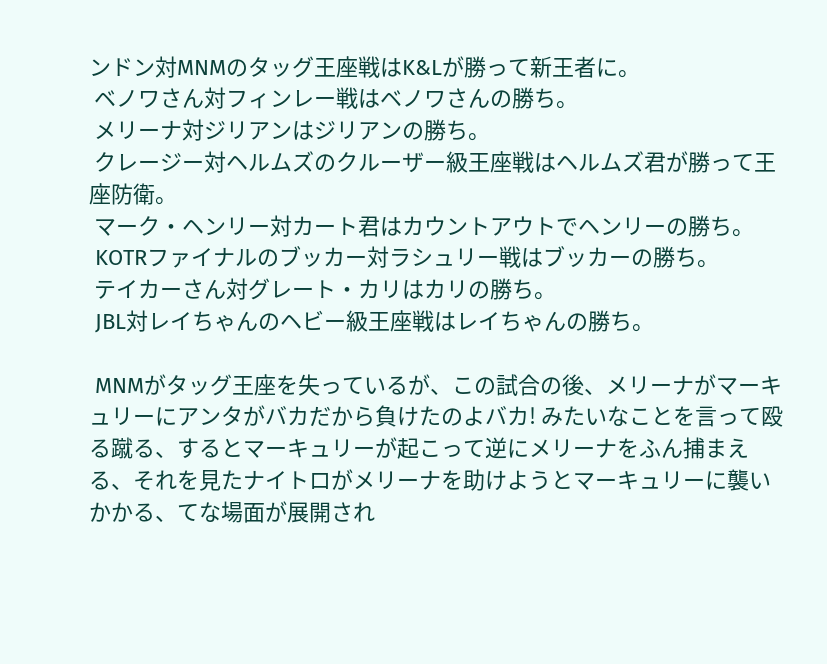ンドン対MNMのタッグ王座戦はK&Lが勝って新王者に。
 ベノワさん対フィンレー戦はベノワさんの勝ち。
 メリーナ対ジリアンはジリアンの勝ち。
 クレージー対ヘルムズのクルーザー級王座戦はヘルムズ君が勝って王座防衛。
 マーク・ヘンリー対カート君はカウントアウトでヘンリーの勝ち。
 KOTRファイナルのブッカー対ラシュリー戦はブッカーの勝ち。
 テイカーさん対グレート・カリはカリの勝ち。
 JBL対レイちゃんのヘビー級王座戦はレイちゃんの勝ち。

 MNMがタッグ王座を失っているが、この試合の後、メリーナがマーキュリーにアンタがバカだから負けたのよバカ! みたいなことを言って殴る蹴る、するとマーキュリーが起こって逆にメリーナをふん捕まえる、それを見たナイトロがメリーナを助けようとマーキュリーに襲いかかる、てな場面が展開され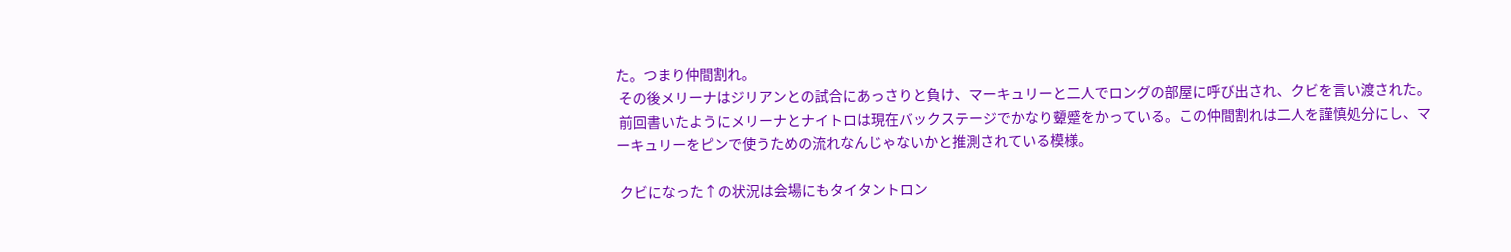た。つまり仲間割れ。
 その後メリーナはジリアンとの試合にあっさりと負け、マーキュリーと二人でロングの部屋に呼び出され、クビを言い渡された。
 前回書いたようにメリーナとナイトロは現在バックステージでかなり顰蹙をかっている。この仲間割れは二人を謹慎処分にし、マーキュリーをピンで使うための流れなんじゃないかと推測されている模様。

 クビになった↑の状況は会場にもタイタントロン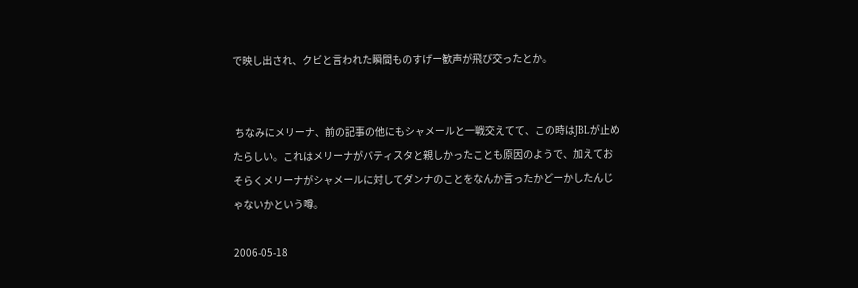で映し出され、クビと言われた瞬間ものすげー歓声が飛び交ったとか。


 ちなみにメリーナ、前の記事の他にもシャメールと一戦交えてて、この時はJBLが止めたらしい。これはメリーナがバティスタと親しかったことも原因のようで、加えておそらくメリーナがシャメールに対してダンナのことをなんか言ったかどーかしたんじゃないかという噂。

2006-05-18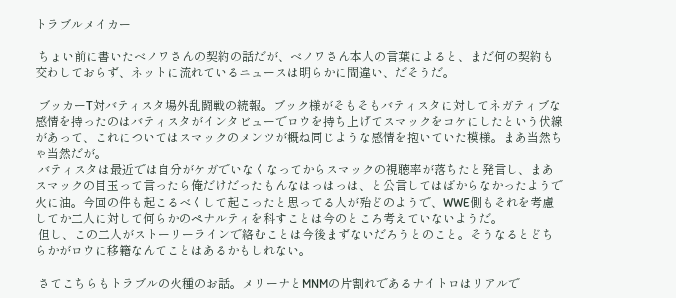トラブルメイカー

 ちょい前に書いたベノワさんの契約の話だが、ベノワさん本人の言葉によると、まだ何の契約も交わしておらず、ネットに流れているニュースは明らかに間違い、だそうだ。

 ブッカーT対バティスタ場外乱闘戦の続報。ブック様がそもそもバティスタに対してネガティブな感情を持ったのはバティスタがインタビューでロウを持ち上げてスマックをコケにしたという伏線があって、これについてはスマックのメンツが概ね同じような感情を抱いていた模様。まあ当然ちゃ当然だが。
 バティスタは最近では自分がケガでいなくなってからスマックの視聴率が落ちたと発言し、まあスマックの目玉って言ったら俺だけだったもんなはっはっは、と公言してはばからなかったようで火に油。今回の件も起こるべくして起こったと思ってる人が殆どのようで、WWE側もそれを考慮してか二人に対して何らかのペナルティを科すことは今のところ考えていないようだ。
 但し、この二人がストーリーラインで絡むことは今後まずないだろうとのこと。そうなるとどちらかがロウに移籍なんてことはあるかもしれない。

 さてこちらもトラブルの火種のお話。メリーナとMNMの片割れであるナイトロはリアルで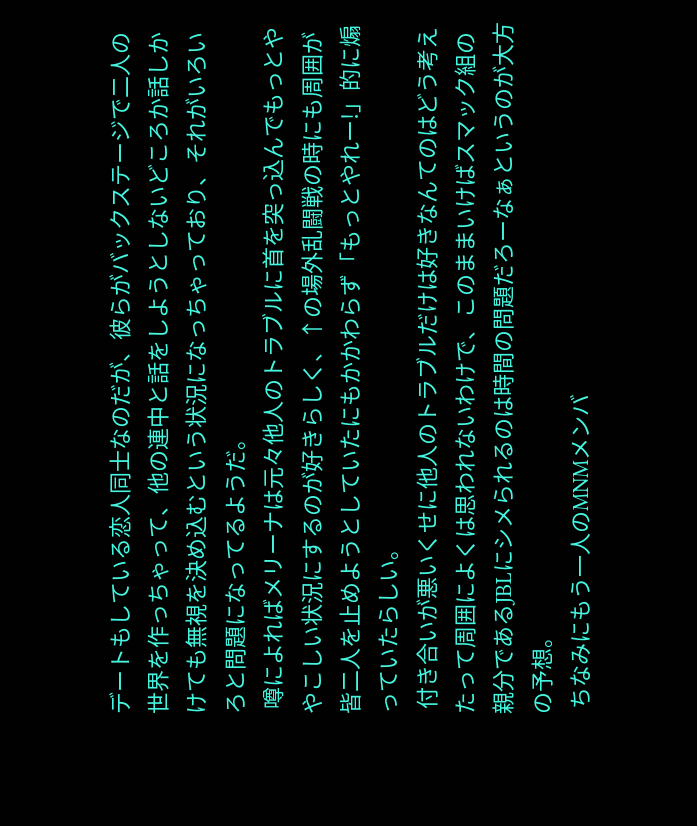デートもしている恋人同士なのだが、彼らがバックステージで二人の世界を作っちゃって、他の連中と話をしようとしないどころか話しかけても無視を決め込むという状況になっちゃっており、それがいろいろと問題になってるようだ。
 噂によればメリーナは元々他人のトラブルに首を突っ込んでもっとややこしい状況にするのが好きらしく、↑の場外乱闘戦の時にも周囲が皆二人を止めようとしていたにもかかわらず「もっとやれー!」的に煽っていたらしい。
 付き合いが悪いくせに他人のトラブルだけは好きなんてのはどう考えたって周囲によくは思われないわけで、このままいけばスマック組の親分であるJBLにシメられるのは時間の問題だろーなぁというのが大方の予想。
 ちなみにもう一人のMNMメンバ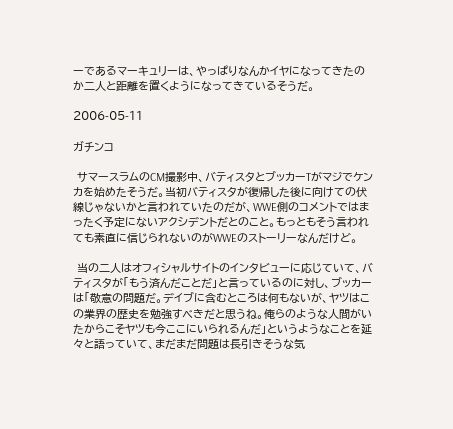ーであるマーキュリーは、やっぱりなんかイヤになってきたのか二人と距離を置くようになってきているそうだ。

2006-05-11

ガチンコ

 サマースラムのCM撮影中、バティスタとブッカーTがマジでケンカを始めたそうだ。当初バティスタが復帰した後に向けての伏線じゃないかと言われていたのだが、WWE側のコメントではまったく予定にないアクシデントだとのこと。もっともそう言われても素直に信じられないのがWWEのストーリーなんだけど。

 当の二人はオフィシャルサイトのインタビューに応じていて、バティスタが「もう済んだことだ」と言っているのに対し、ブッカーは「敬意の問題だ。デイブに含むところは何もないが、ヤツはこの業界の歴史を勉強すべきだと思うね。俺らのような人間がいたからこそヤツも今ここにいられるんだ」というようなことを延々と語っていて、まだまだ問題は長引きそうな気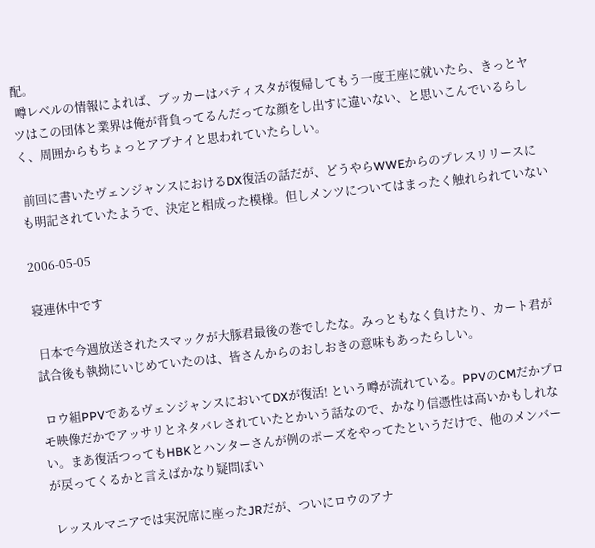配。
 噂レベルの情報によれば、ブッカーはバティスタが復帰してもう一度王座に就いたら、きっとヤツはこの団体と業界は俺が背負ってるんだってな顔をし出すに違いない、と思いこんでいるらしく、周囲からもちょっとアブナイと思われていたらしい。

 前回に書いたヴェンジャンスにおけるDX復活の話だが、どうやらWWEからのプレスリリースにも明記されていたようで、決定と相成った模様。但しメンツについてはまったく触れられていない

2006-05-05

寝連休中です

 日本で今週放送されたスマックが大豚君最後の巻でしたな。みっともなく負けたり、カート君が試合後も執拗にいじめていたのは、皆さんからのおしおきの意味もあったらしい。

 ロウ組PPVであるヴェンジャンスにおいてDXが復活! という噂が流れている。PPVのCMだかプロモ映像だかでアッサリとネタバレされていたとかいう話なので、かなり信憑性は高いかもしれない。まあ復活つってもHBKとハンターさんが例のポーズをやってたというだけで、他のメンバーが戻ってくるかと言えばかなり疑問ぽい

 レッスルマニアでは実況席に座ったJRだが、ついにロウのアナ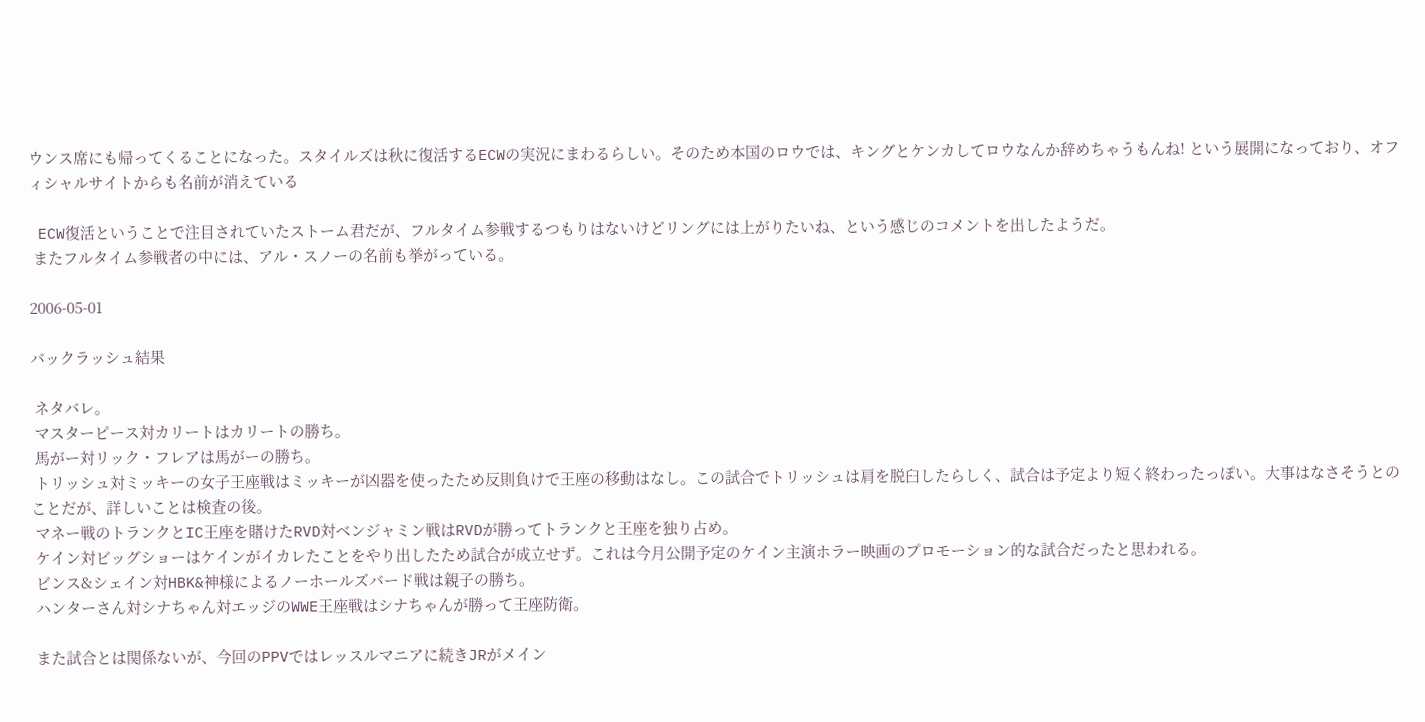ウンス席にも帰ってくることになった。スタイルズは秋に復活するECWの実況にまわるらしい。そのため本国のロウでは、キングとケンカしてロウなんか辞めちゃうもんね! という展開になっており、オフィシャルサイトからも名前が消えている

 ECW復活ということで注目されていたストーム君だが、フルタイム参戦するつもりはないけどリングには上がりたいね、という感じのコメントを出したようだ。
 またフルタイム参戦者の中には、アル・スノーの名前も挙がっている。

2006-05-01

バックラッシュ結果

 ネタバレ。
 マスターピース対カリートはカリートの勝ち。
 馬がー対リック・フレアは馬がーの勝ち。
 トリッシュ対ミッキーの女子王座戦はミッキーが凶器を使ったため反則負けで王座の移動はなし。この試合でトリッシュは肩を脱臼したらしく、試合は予定より短く終わったっぽい。大事はなさそうとのことだが、詳しいことは検査の後。
 マネー戦のトランクとIC王座を賭けたRVD対ベンジャミン戦はRVDが勝ってトランクと王座を独り占め。
 ケイン対ビッグショーはケインがイカレたことをやり出したため試合が成立せず。これは今月公開予定のケイン主演ホラー映画のプロモーション的な試合だったと思われる。
 ビンス&シェイン対HBK&神様によるノーホールズバード戦は親子の勝ち。
 ハンターさん対シナちゃん対エッジのWWE王座戦はシナちゃんが勝って王座防衛。

 また試合とは関係ないが、今回のPPVではレッスルマニアに続きJRがメイン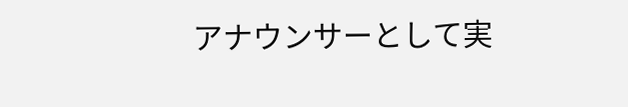アナウンサーとして実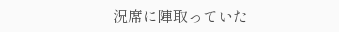況席に陣取っていた